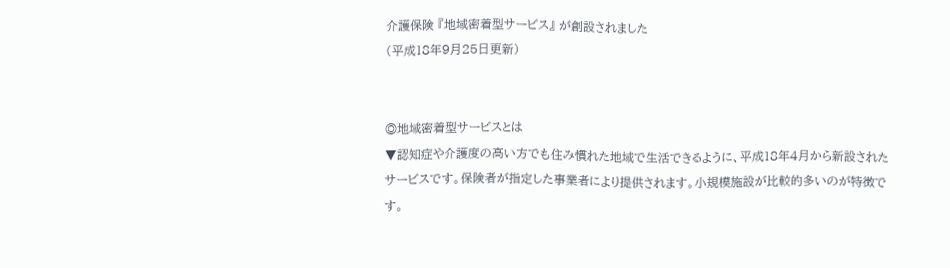介護保険 『地域密着型サービス』 が創設されました
(平成18年9月25日更新)


◎地域密着型サービスとは
▼認知症や介護度の高い方でも住み慣れた地域で生活できるように、平成18年4月から新設されたサービスです。保険者が指定した事業者により提供されます。小規模施設が比較的多いのが特徴です。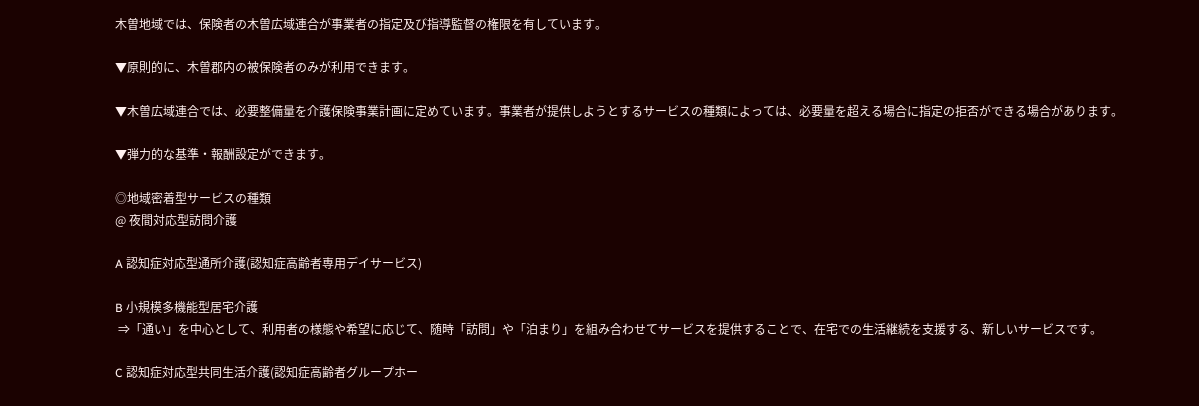木曽地域では、保険者の木曽広域連合が事業者の指定及び指導監督の権限を有しています。

▼原則的に、木曽郡内の被保険者のみが利用できます。

▼木曽広域連合では、必要整備量を介護保険事業計画に定めています。事業者が提供しようとするサービスの種類によっては、必要量を超える場合に指定の拒否ができる場合があります。

▼弾力的な基準・報酬設定ができます。

◎地域密着型サービスの種類
@ 夜間対応型訪問介護

A 認知症対応型通所介護(認知症高齢者専用デイサービス)

B 小規模多機能型居宅介護
 ⇒「通い」を中心として、利用者の様態や希望に応じて、随時「訪問」や「泊まり」を組み合わせてサービスを提供することで、在宅での生活継続を支援する、新しいサービスです。

C 認知症対応型共同生活介護(認知症高齢者グループホー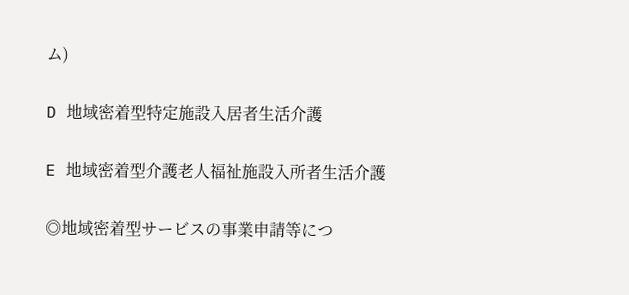ム)

D 地域密着型特定施設入居者生活介護

E 地域密着型介護老人福祉施設入所者生活介護

◎地域密着型サービスの事業申請等につ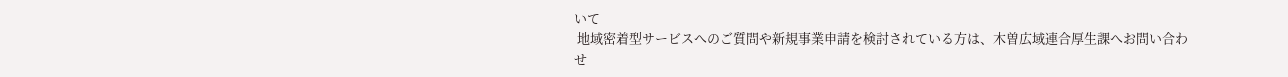いて
 地域密着型サービスへのご質問や新規事業申請を検討されている方は、木曽広域連合厚生課へお問い合わせ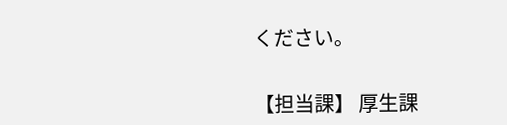ください。


【担当課】 厚生課